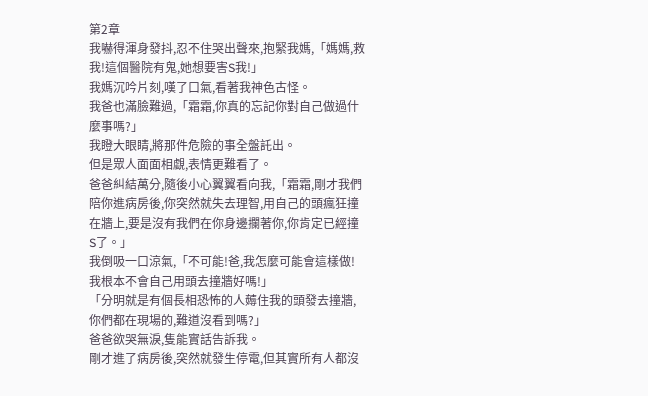第2章
我嚇得渾身發抖,忍不住哭出聲來,抱緊我媽,「媽媽,救我!這個醫院有鬼,她想要害S我!」
我媽沉吟片刻,嘆了口氣,看著我神色古怪。
我爸也滿臉難過,「霜霜,你真的忘記你對自己做過什麼事嗎?」
我瞪大眼睛,將那件危險的事全盤託出。
但是眾人面面相覷,表情更難看了。
爸爸糾結萬分,隨後小心翼翼看向我,「霜霜,剛才我們陪你進病房後,你突然就失去理智,用自己的頭瘋狂撞在牆上,要是沒有我們在你身邊攔著你,你肯定已經撞S了。」
我倒吸一口涼氣,「不可能!爸,我怎麼可能會這樣做!我根本不會自己用頭去撞牆好嗎!」
「分明就是有個長相恐怖的人薅住我的頭發去撞牆,
你們都在現場的,難道沒看到嗎?」
爸爸欲哭無淚,隻能實話告訴我。
剛才進了病房後,突然就發生停電,但其實所有人都沒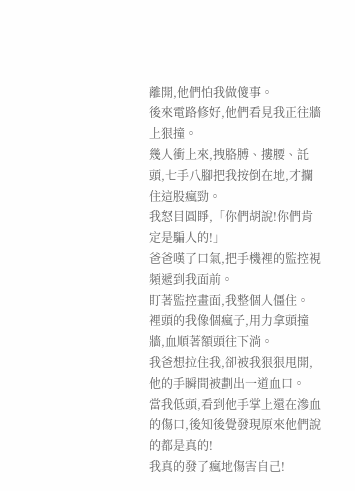離開,他們怕我做傻事。
後來電路修好,他們看見我正往牆上狠撞。
幾人衝上來,拽胳膊、摟腰、託頭,七手八腳把我按倒在地,才攔住這股瘋勁。
我怒目圓睜,「你們胡說!你們肯定是騙人的!」
爸爸嘆了口氣,把手機裡的監控視頻遞到我面前。
盯著監控畫面,我整個人僵住。
裡頭的我像個瘋子,用力拿頭撞牆,血順著額頭往下淌。
我爸想拉住我,卻被我狠狠甩開,他的手瞬間被劃出一道血口。
當我低頭,看到他手掌上還在滲血的傷口,後知後覺發現原來他們說的都是真的!
我真的發了瘋地傷害自己!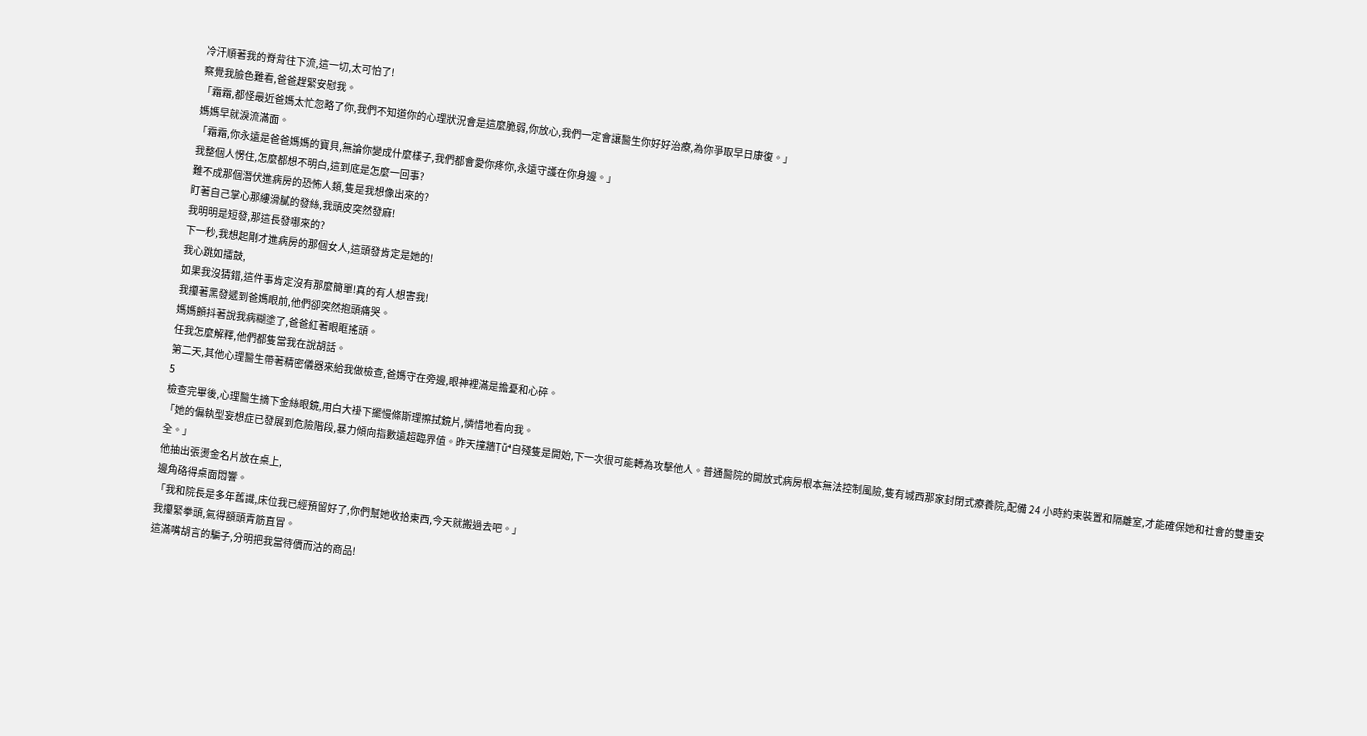冷汗順著我的脊背往下流,這一切,太可怕了!
察覺我臉色難看,爸爸趕緊安慰我。
「霜霜,都怪最近爸媽太忙忽略了你,我們不知道你的心理狀況會是這麼脆弱,你放心,我們一定會讓醫生你好好治療,為你爭取早日康復。」
媽媽早就淚流滿面。
「霜霜,你永遠是爸爸媽媽的寶貝,無論你變成什麼樣子,我們都會愛你疼你,永遠守護在你身邊。」
我整個人愣住,怎麼都想不明白,這到底是怎麼一回事?
難不成那個潛伏進病房的恐怖人類,隻是我想像出來的?
盯著自己掌心那縷滑膩的發絲,我頭皮突然發麻!
我明明是短發,那這長發哪來的?
下一秒,我想起剛才進病房的那個女人,這頭發肯定是她的!
我心跳如擂鼓,
如果我沒猜錯,這件事肯定沒有那麼簡單!真的有人想害我!
我攥著黑發遞到爸媽眼前,他們卻突然抱頭痛哭。
媽媽顫抖著說我病糊塗了,爸爸紅著眼眶搖頭。
任我怎麼解釋,他們都隻當我在說胡話。
第二天,其他心理醫生帶著精密儀器來給我做檢查,爸媽守在旁邊,眼神裡滿是擔憂和心碎。
5
檢查完畢後,心理醫生摘下金絲眼鏡,用白大褂下擺慢條斯理擦拭鏡片,憐惜地看向我。
「她的偏執型妄想症已發展到危險階段,暴力傾向指數遠超臨界值。昨天撞牆Ṭṻ⁴自殘隻是開始,下一次很可能轉為攻擊他人。普通醫院的開放式病房根本無法控制風險,隻有城西那家封閉式療養院,配備 24 小時約束裝置和隔離室,才能確保她和社會的雙重安全。」
他抽出張燙金名片放在桌上,
邊角硌得桌面悶響。
「我和院長是多年舊識,床位我已經預留好了,你們幫她收拾東西,今天就搬過去吧。」
我攥緊拳頭,氣得額頭青筋直冒。
這滿嘴胡言的騙子,分明把我當待價而沽的商品!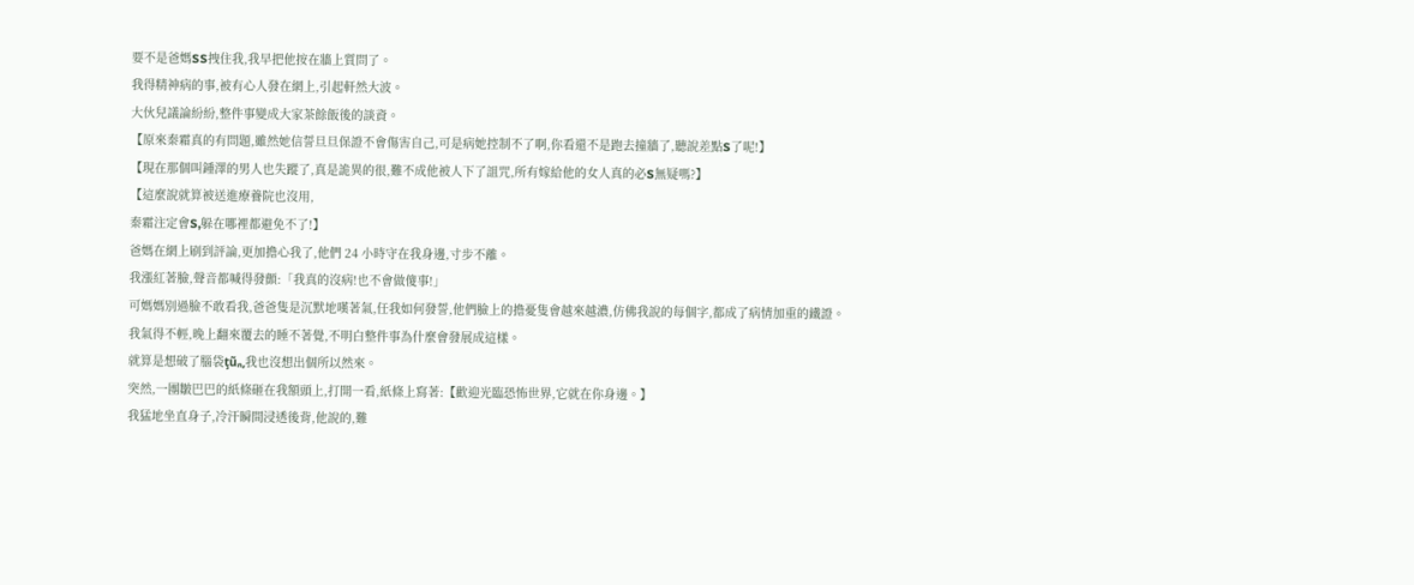要不是爸媽SS拽住我,我早把他按在牆上質問了。
我得精神病的事,被有心人發在網上,引起軒然大波。
大伙兒議論紛紛,整件事變成大家茶餘飯後的談資。
【原來秦霜真的有問題,雖然她信誓旦旦保證不會傷害自己,可是病她控制不了啊,你看還不是跑去撞牆了,聽說差點S了呢!】
【現在那個叫鍾澤的男人也失蹤了,真是詭異的很,難不成他被人下了詛咒,所有嫁給他的女人真的必S無疑嗎?】
【這麼說就算被送進療養院也沒用,
秦霜注定會S,躲在哪裡都避免不了!】
爸媽在網上刷到評論,更加擔心我了,他們 24 小時守在我身邊,寸步不離。
我漲紅著臉,聲音都喊得發顫:「我真的沒病!也不會做傻事!」
可媽媽別過臉不敢看我,爸爸隻是沉默地嘆著氣,任我如何發誓,他們臉上的擔憂隻會越來越濃,仿佛我說的每個字,都成了病情加重的鐵證。
我氣得不輕,晚上翻來覆去的睡不著覺,不明白整件事為什麼會發展成這樣。
就算是想破了腦袋ţũₙ,我也沒想出個所以然來。
突然,一團皺巴巴的紙條砸在我額頭上,打開一看,紙條上寫著:【歡迎光臨恐怖世界,它就在你身邊。】
我猛地坐直身子,冷汗瞬間浸透後背,他說的,難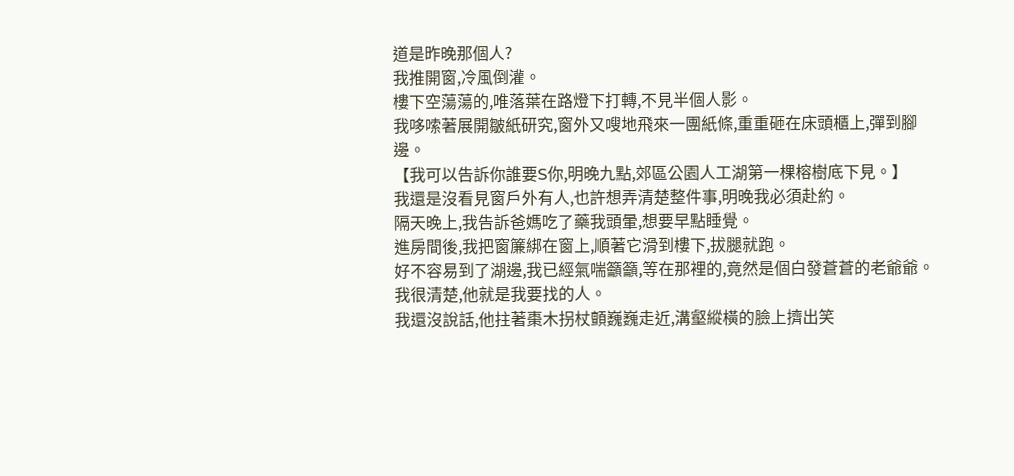道是昨晚那個人?
我推開窗,冷風倒灌。
樓下空蕩蕩的,唯落葉在路燈下打轉,不見半個人影。
我哆嗦著展開皺紙研究,窗外又嗖地飛來一團紙條,重重砸在床頭櫃上,彈到腳邊。
【我可以告訴你誰要S你,明晚九點,郊區公園人工湖第一棵榕樹底下見。】
我還是沒看見窗戶外有人,也許想弄清楚整件事,明晚我必須赴約。
隔天晚上,我告訴爸媽吃了藥我頭暈,想要早點睡覺。
進房間後,我把窗簾綁在窗上,順著它滑到樓下,拔腿就跑。
好不容易到了湖邊,我已經氣喘籲籲,等在那裡的,竟然是個白發蒼蒼的老爺爺。
我很清楚,他就是我要找的人。
我還沒說話,他拄著棗木拐杖顫巍巍走近,溝壑縱橫的臉上擠出笑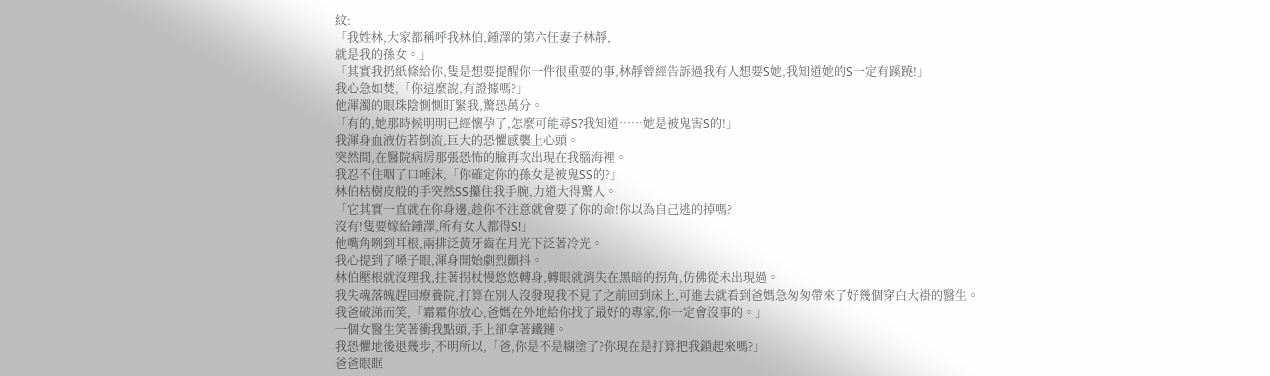紋:
「我姓林,大家都稱呼我林伯,鍾澤的第六任妻子林靜,
就是我的孫女。」
「其實我扔紙條給你,隻是想要提醒你一件很重要的事,林靜曾經告訴過我有人想要S她,我知道她的S一定有蹊蹺!」
我心急如焚,「你這麼說,有證據嗎?」
他渾濁的眼珠陰惻惻盯緊我,驚恐萬分。
「有的,她那時候明明已經懷孕了,怎麼可能尋S?我知道……她是被鬼害S的!」
我渾身血液仿若倒流,巨大的恐懼感襲上心頭。
突然間,在醫院病房那張恐怖的臉再次出現在我腦海裡。
我忍不住咽了口唾沫,「你確定你的孫女是被鬼SS的?」
林伯枯樹皮般的手突然SS攥住我手腕,力道大得驚人。
「它其實一直就在你身邊,趁你不注意就會要了你的命!你以為自己逃的掉嗎?
沒有!隻要嫁給鍾澤,所有女人都得S!」
他嘴角咧到耳根,兩排泛黃牙齒在月光下泛著冷光。
我心提到了嗓子眼,渾身開始劇烈顫抖。
林伯壓根就沒理我,拄著拐杖慢悠悠轉身,轉眼就消失在黑暗的拐角,仿佛從未出現過。
我失魂落魄趕回療養院,打算在別人沒發現我不見了之前回到床上,可進去就看到爸媽急匆匆帶來了好幾個穿白大褂的醫生。
我爸破涕而笑,「霜霜你放心,爸媽在外地給你找了最好的專家,你一定會沒事的。」
一個女醫生笑著衝我點頭,手上卻拿著鐵鏈。
我恐懼地後退幾步,不明所以,「爸,你是不是糊塗了?你現在是打算把我鎖起來嗎?」
爸爸眼眶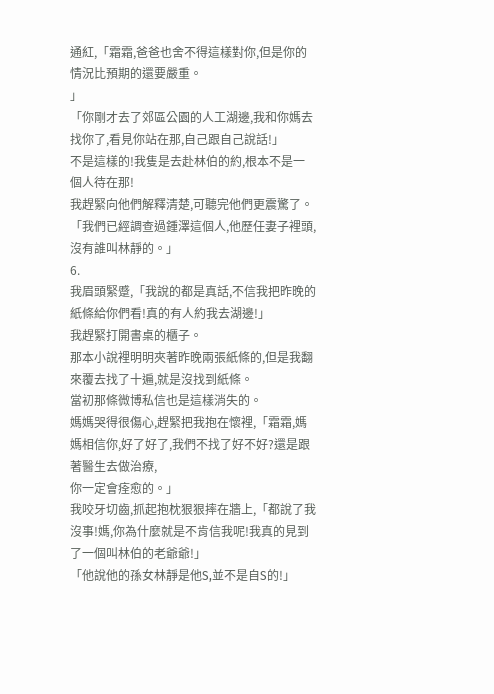通紅,「霜霜,爸爸也舍不得這樣對你,但是你的情況比預期的還要嚴重。
」
「你剛才去了郊區公園的人工湖邊,我和你媽去找你了,看見你站在那,自己跟自己說話!」
不是這樣的!我隻是去赴林伯的約,根本不是一個人待在那!
我趕緊向他們解釋清楚,可聽完他們更震驚了。
「我們已經調查過鍾澤這個人,他歷任妻子裡頭,沒有誰叫林靜的。」
6.
我眉頭緊蹙,「我說的都是真話,不信我把昨晚的紙條給你們看!真的有人約我去湖邊!」
我趕緊打開書桌的櫃子。
那本小說裡明明夾著昨晚兩張紙條的,但是我翻來覆去找了十遍,就是沒找到紙條。
當初那條微博私信也是這樣消失的。
媽媽哭得很傷心,趕緊把我抱在懷裡,「霜霜,媽媽相信你,好了好了,我們不找了好不好?還是跟著醫生去做治療,
你一定會痊愈的。」
我咬牙切齒,抓起抱枕狠狠摔在牆上,「都說了我沒事!媽,你為什麼就是不肯信我呢!我真的見到了一個叫林伯的老爺爺!」
「他說他的孫女林靜是他S,並不是自S的!」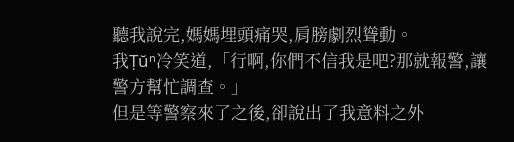聽我說完,媽媽埋頭痛哭,肩膀劇烈聳動。
我Ṭŭⁿ冷笑道,「行啊,你們不信我是吧?那就報警,讓警方幫忙調查。」
但是等警察來了之後,卻說出了我意料之外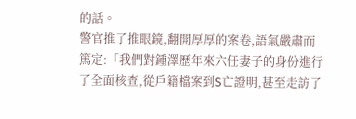的話。
警官推了推眼鏡,翻開厚厚的案卷,語氣嚴肅而篤定:「我們對鍾澤歷年來六任妻子的身份進行了全面核查,從戶籍檔案到S亡證明,甚至走訪了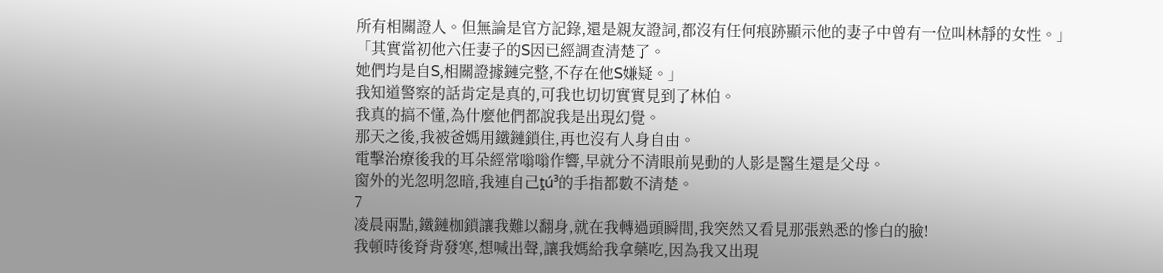所有相關證人。但無論是官方記錄,還是親友證詞,都沒有任何痕跡顯示他的妻子中曾有一位叫林靜的女性。」
「其實當初他六任妻子的S因已經調查清楚了。
她們均是自S,相關證據鏈完整,不存在他S嫌疑。」
我知道警察的話肯定是真的,可我也切切實實見到了林伯。
我真的搞不懂,為什麼他們都說我是出現幻覺。
那天之後,我被爸媽用鐵鏈鎖住,再也沒有人身自由。
電擊治療後我的耳朵經常嗡嗡作響,早就分不清眼前晃動的人影是醫生還是父母。
窗外的光忽明忽暗,我連自己ṱú³的手指都數不清楚。
7
凌晨兩點,鐵鏈枷鎖讓我難以翻身,就在我轉過頭瞬間,我突然又看見那張熟悉的慘白的臉!
我頓時後脊背發寒,想喊出聲,讓我媽給我拿藥吃,因為我又出現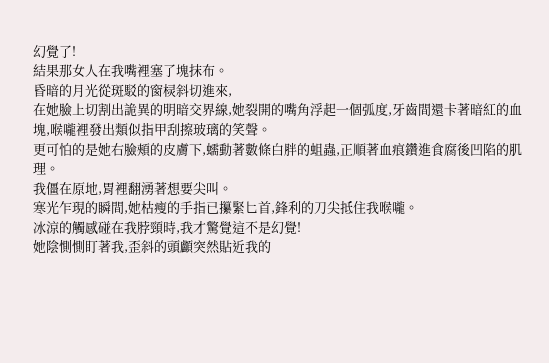幻覺了!
結果那女人在我嘴裡塞了塊抹布。
昏暗的月光從斑駁的窗棂斜切進來,
在她臉上切割出詭異的明暗交界線,她裂開的嘴角浮起一個弧度,牙齒間還卡著暗紅的血塊,喉嚨裡發出類似指甲刮擦玻璃的笑聲。
更可怕的是她右臉頰的皮膚下,蠕動著數條白胖的蛆蟲,正順著血痕鑽進食腐後凹陷的肌理。
我僵在原地,胃裡翻湧著想要尖叫。
寒光乍現的瞬間,她枯瘦的手指已攥緊匕首,鋒利的刀尖抵住我喉嚨。
冰涼的觸感碰在我脖頸時,我才驚覺這不是幻覺!
她陰惻惻盯著我,歪斜的頭顱突然貼近我的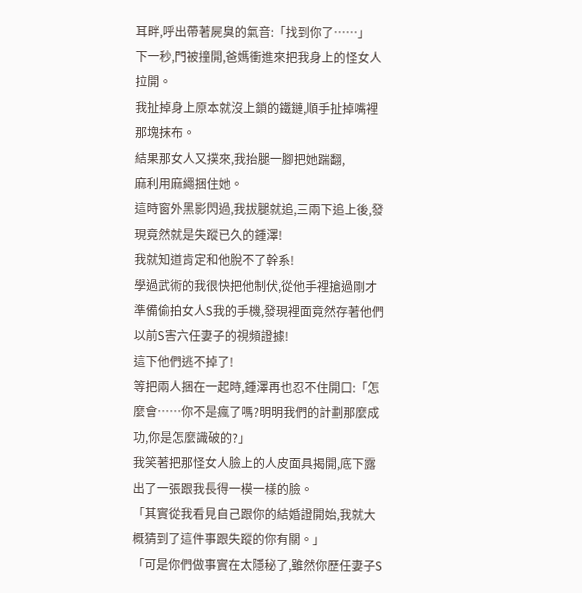耳畔,呼出帶著屍臭的氣音:「找到你了……」
下一秒,門被撞開,爸媽衝進來把我身上的怪女人拉開。
我扯掉身上原本就沒上鎖的鐵鏈,順手扯掉嘴裡那塊抹布。
結果那女人又撲來,我抬腿一腳把她踹翻,
麻利用麻繩捆住她。
這時窗外黑影閃過,我拔腿就追,三兩下追上後,發現竟然就是失蹤已久的鍾澤!
我就知道肯定和他脫不了幹系!
學過武術的我很快把他制伏,從他手裡搶過剛才準備偷拍女人S我的手機,發現裡面竟然存著他們以前S害六任妻子的視頻證據!
這下他們逃不掉了!
等把兩人捆在一起時,鍾澤再也忍不住開口:「怎麼會……你不是瘋了嗎?明明我們的計劃那麼成功,你是怎麼識破的?」
我笑著把那怪女人臉上的人皮面具揭開,底下露出了一張跟我長得一模一樣的臉。
「其實從我看見自己跟你的結婚證開始,我就大概猜到了這件事跟失蹤的你有關。」
「可是你們做事實在太隱秘了,雖然你歷任妻子S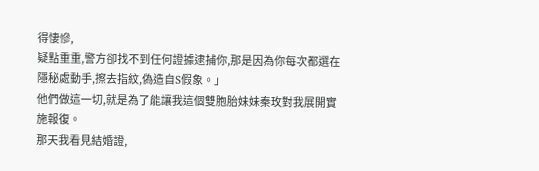得悽慘,
疑點重重,警方卻找不到任何證據逮捕你,那是因為你每次都選在隱秘處動手,擦去指紋,偽造自S假象。」
他們做這一切,就是為了能讓我這個雙胞胎妹妹秦玫對我展開實施報復。
那天我看見結婚證,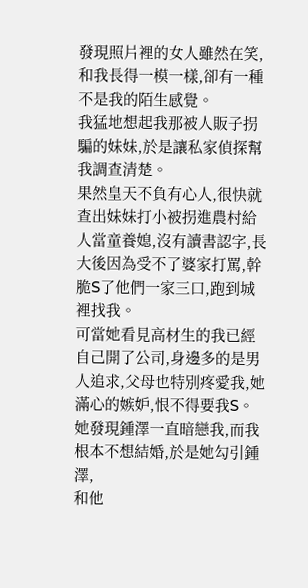發現照片裡的女人雖然在笑,和我長得一模一樣,卻有一種不是我的陌生感覺。
我猛地想起我那被人販子拐騙的妹妹,於是讓私家偵探幫我調查清楚。
果然皇天不負有心人,很快就查出妹妹打小被拐進農村給人當童養媳,沒有讀書認字,長大後因為受不了婆家打罵,幹脆S了他們一家三口,跑到城裡找我。
可當她看見高材生的我已經自己開了公司,身邊多的是男人追求,父母也特別疼愛我,她滿心的嫉妒,恨不得要我S。
她發現鍾澤一直暗戀我,而我根本不想結婚,於是她勾引鍾澤,
和他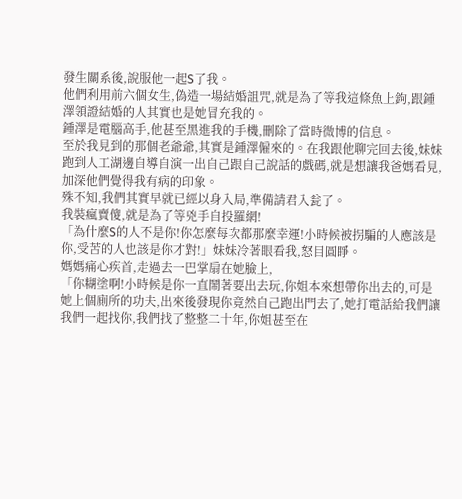發生關系後,說服他一起S了我。
他們利用前六個女生,偽造一場結婚詛咒,就是為了等我這條魚上鉤,跟鍾澤領證結婚的人其實也是她冒充我的。
鍾澤是電腦高手,他甚至黑進我的手機,刪除了當時微博的信息。
至於我見到的那個老爺爺,其實是鍾澤僱來的。在我跟他聊完回去後,妹妹跑到人工湖邊自導自演一出自己跟自己說話的戲碼,就是想讓我爸媽看見,加深他們覺得我有病的印象。
殊不知,我們其實早就已經以身入局,準備請君入瓮了。
我裝瘋賣傻,就是為了等兇手自投羅網!
「為什麼S的人不是你!你怎麼每次都那麼幸運!小時候被拐騙的人應該是你,受苦的人也該是你才對!」妹妹冷著眼看我,怒目圓睜。
媽媽痛心疾首,走過去一巴掌扇在她臉上,
「你糊塗啊!小時候是你一直鬧著要出去玩,你姐本來想帶你出去的,可是她上個廁所的功夫,出來後發現你竟然自己跑出門去了,她打電話給我們讓我們一起找你,我們找了整整二十年,你姐甚至在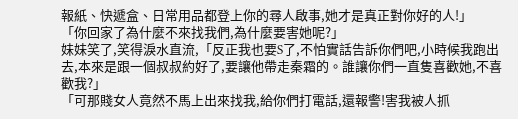報紙、快遞盒、日常用品都登上你的尋人啟事,她才是真正對你好的人!」
「你回家了為什麼不來找我們,為什麼要害她呢?」
妹妹笑了,笑得淚水直流,「反正我也要S了,不怕實話告訴你們吧,小時候我跑出去,本來是跟一個叔叔約好了,要讓他帶走秦霜的。誰讓你們一直隻喜歡她,不喜歡我?」
「可那賤女人竟然不馬上出來找我,給你們打電話,還報警!害我被人抓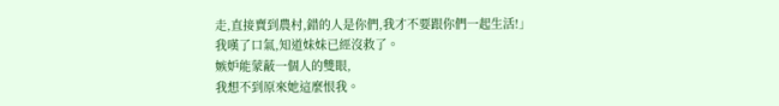走,直接賣到農村,錯的人是你們,我才不要跟你們一起生活!」
我嘆了口氣,知道妹妹已經沒救了。
嫉妒能蒙蔽一個人的雙眼,
我想不到原來她這麼恨我。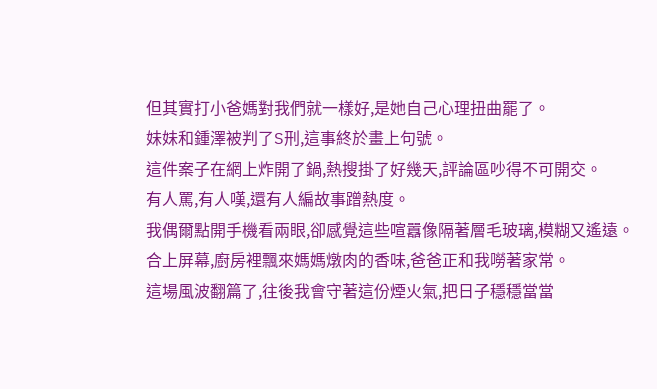但其實打小爸媽對我們就一樣好,是她自己心理扭曲罷了。
妹妹和鍾澤被判了S刑,這事終於畫上句號。
這件案子在網上炸開了鍋,熱搜掛了好幾天,評論區吵得不可開交。
有人罵,有人嘆,還有人編故事蹭熱度。
我偶爾點開手機看兩眼,卻感覺這些喧囂像隔著層毛玻璃,模糊又遙遠。
合上屏幕,廚房裡飄來媽媽燉肉的香味,爸爸正和我嘮著家常。
這場風波翻篇了,往後我會守著這份煙火氣,把日子穩穩當當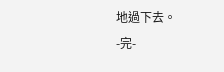地過下去。
-完-